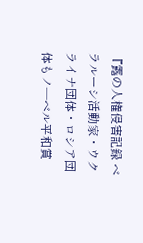『露の人権侵害記録 ベラルーシ活動家・ウクライナ団体・ロシア団体もノ―ベル平和賞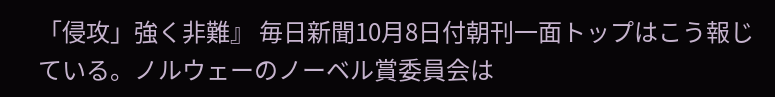「侵攻」強く非難』 毎日新聞10月8日付朝刊一面トップはこう報じている。ノルウェーのノーベル賞委員会は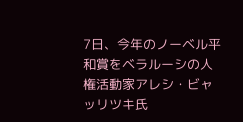7日、今年のノーベル平和賞をベラルーシの人権活動家アレシ・ビャッリツキ氏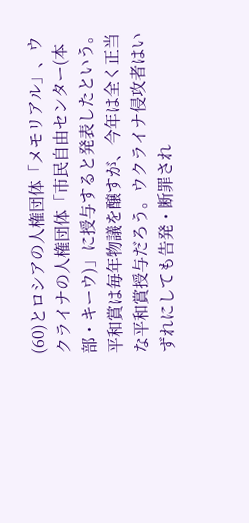(60)とロシアの人権団体「メモリアル」、ウクライナの人権団体「市民自由センター(本部・キーウ)」に授与すると発表したという。平和賞は毎年物議を醸すが、今年は全く正当な平和賞授与だろう。ウクライナ侵攻者はいずれにしても告発・断罪され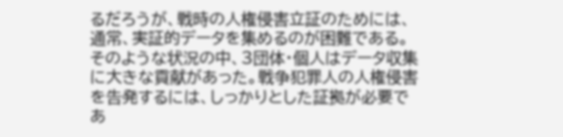るだろうが、戦時の人権侵害立証のためには、通常、実証的データを集めるのが困難である。そのような状況の中、3団体・個人はデータ収集に大きな貢献があった。戦争犯罪人の人権侵害を告発するには、しっかりとした証拠が必要であ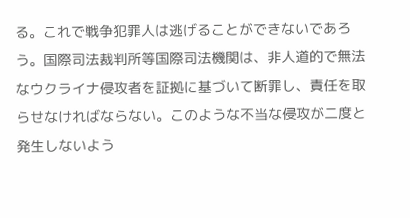る。これで戦争犯罪人は逃げることができないであろう。国際司法裁判所等国際司法機関は、非人道的で無法なウクライナ侵攻者を証拠に基づいて断罪し、責任を取らせなければならない。このような不当な侵攻が二度と発生しないよう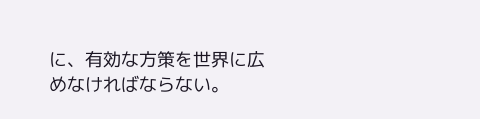に、有効な方策を世界に広めなければならない。